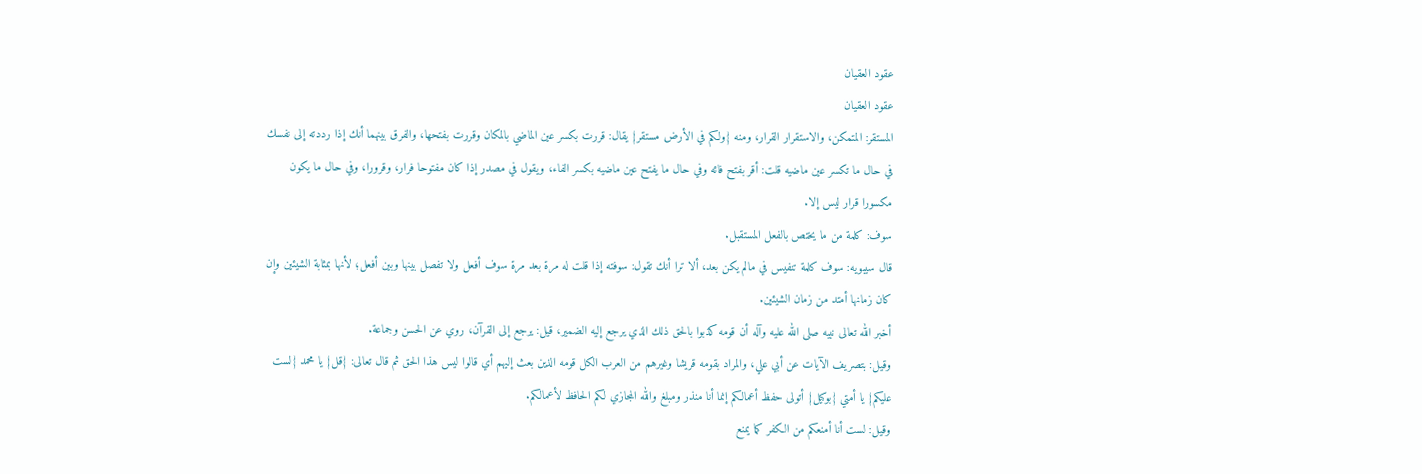عقود العقيان
عقود العقيان
المستقر: المتمكن، والاستقرار القرار، ومنه {ولكم في الأرض مستقر} يقال: قررت بكسر عين الماضي بالمكان وقررت بفتحها، والفرق بينهما أنك إذا رددته إلى نفسك في حال ما تكسر عين ماضيه قلت: أقر بفتح فائه وفي حال ما يفتح عين ماضيه بكسر الفاء، ويقول في مصدر إذا كان مفتوحا فرار، وقرورا، وفي حال ما يكون مكسورا قرار ليس إلا.
سوف: كلمة من ما يختص بالفعل المستقبل.
قال سيبويه: سوف كلمة تنفيس في مالم يكن بعد، ألا ترا أنك تقول: سوفته إذا قلت له مرة بعد مرة سوف أفعل ولا تفصل بينها وبين أفعل؛ لأنها بمثابة الشيئين وإن كان زمانها أمتد من زمان الشيئين.
أخبر الله تعالى نبيه صلى الله عليه وآله أن قومه كذبوا بالحق ذلك الذي يرجع إليه الضمير، قيل: يرجع إلى القرآن، روي عن الحسن وجماعة.
وقيل: بتصريف الآيات عن أبي علي، والمراد بقومه قريشا وغيرهم من العرب الكل قومه الذين بعث إليهم أي قالوا ليس هذا الحق ثم قال تعالى: {قل} يا محمد {لست عليكم} يا أمتي {بوكيل} أتولى حفظ أعمالكم إنما أنا منذر ومبلغ والله المجازي لكم الحافظ لأعمالكم.
وقيل: لست أنا أمنعكم من الكفر كما يمنع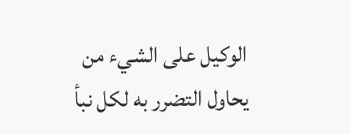الوكيل على الشيء من يحاول التضرر به لكل نبأ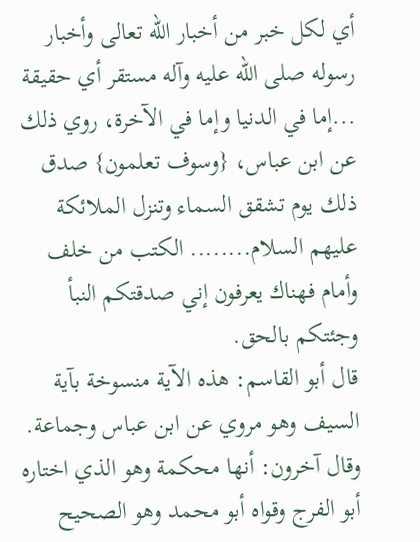أي لكل خبر من أخبار الله تعالى وأخبار رسوله صلى الله عليه وآله مستقر أي حقيقة ...إما في الدنيا وإما في الآخرة، روي ذلك عن ابن عباس، {وسوف تعلمون} صدق ذلك يوم تشقق السماء وتنزل الملائكة عليهم السلام........ الكتب من خلف وأمام فهناك يعرفون إني صدقتكم النبأ وجئتكم بالحق.
قال أبو القاسم: هذه الآية منسوخة بآية السيف وهو مروي عن ابن عباس وجماعة.
وقال آخرون: أنها محكمة وهو الذي اختاره أبو الفرج وقواه أبو محمد وهو الصحيح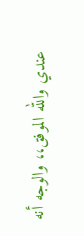عندي والله الموفق،، والوجه أنه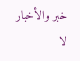خبر والأخبار لا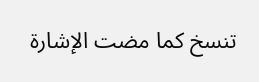تنسخ كما مضت الإشارة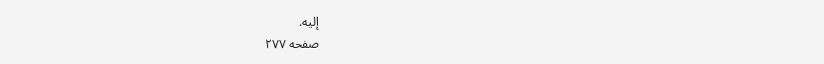إليه.
صفحه ۲۷۷